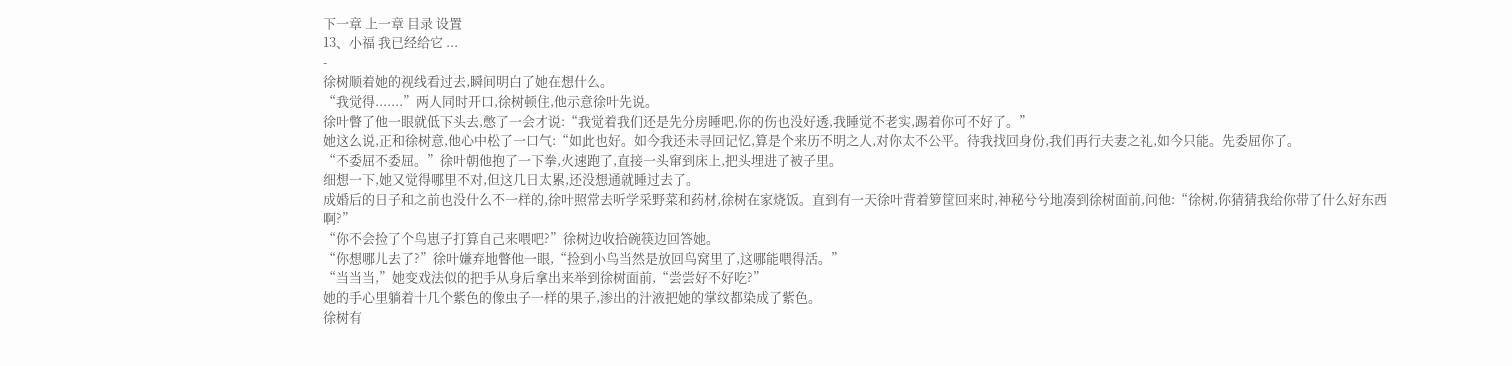下一章 上一章 目录 设置
13、小福 我已经给它 ...
-
徐树顺着她的视线看过去,瞬间明白了她在想什么。
“我觉得.......”两人同时开口,徐树顿住,他示意徐叶先说。
徐叶瞥了他一眼就低下头去,憋了一会才说:“我觉着我们还是先分房睡吧,你的伤也没好透,我睡觉不老实,踢着你可不好了。”
她这么说,正和徐树意,他心中松了一口气:“如此也好。如今我还未寻回记忆,算是个来历不明之人,对你太不公平。待我找回身份,我们再行夫妻之礼,如今只能。先委屈你了。
“不委屈不委屈。”徐叶朝他抱了一下拳,火速跑了,直接一头窜到床上,把头埋进了被子里。
细想一下,她又觉得哪里不对,但这几日太累,还没想通就睡过去了。
成婚后的日子和之前也没什么不一样的,徐叶照常去听学采野菜和药材,徐树在家烧饭。直到有一天徐叶背着箩筐回来时,神秘兮兮地凑到徐树面前,问他:“徐树,你猜猜我给你带了什么好东西啊?”
“你不会捡了个鸟崽子打算自己来喂吧?”徐树边收拾碗筷边回答她。
“你想哪儿去了?”徐叶嫌弃地瞥他一眼,“捡到小鸟当然是放回鸟窝里了,这哪能喂得活。”
“当当当,”她变戏法似的把手从身后拿出来举到徐树面前,“尝尝好不好吃?”
她的手心里躺着十几个紫色的像虫子一样的果子,渗出的汁液把她的掌纹都染成了紫色。
徐树有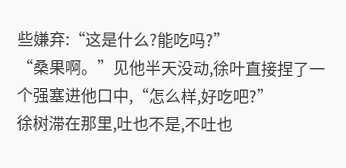些嫌弃:“这是什么?能吃吗?”
“桑果啊。”见他半天没动,徐叶直接捏了一个强塞进他口中,“怎么样,好吃吧?”
徐树滞在那里,吐也不是,不吐也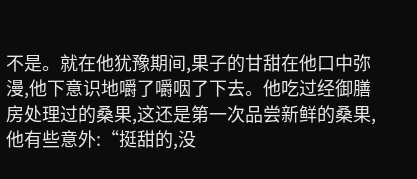不是。就在他犹豫期间,果子的甘甜在他口中弥漫,他下意识地嚼了嚼咽了下去。他吃过经御膳房处理过的桑果,这还是第一次品尝新鲜的桑果,他有些意外:“挺甜的,没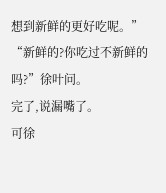想到新鲜的更好吃呢。”
“新鲜的?你吃过不新鲜的吗?”徐叶问。
完了,说漏嘴了。
可徐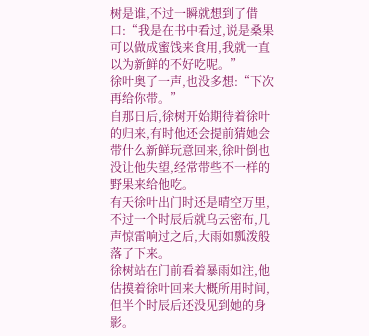树是谁,不过一瞬就想到了借口:“我是在书中看过,说是桑果可以做成蜜饯来食用,我就一直以为新鲜的不好吃呢。”
徐叶奥了一声,也没多想:“下次再给你带。”
自那日后,徐树开始期待着徐叶的归来,有时他还会提前猜她会带什么新鲜玩意回来,徐叶倒也没让他失望,经常带些不一样的野果来给他吃。
有天徐叶出门时还是晴空万里,不过一个时辰后就乌云密布,几声惊雷响过之后,大雨如瓢泼般落了下来。
徐树站在门前看着暴雨如注,他估摸着徐叶回来大概所用时间,但半个时辰后还没见到她的身影。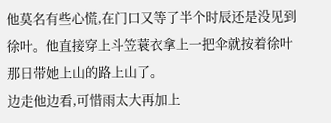他莫名有些心慌,在门口又等了半个时辰还是没见到徐叶。他直接穿上斗笠蓑衣拿上一把伞就按着徐叶那日带她上山的路上山了。
边走他边看,可惜雨太大再加上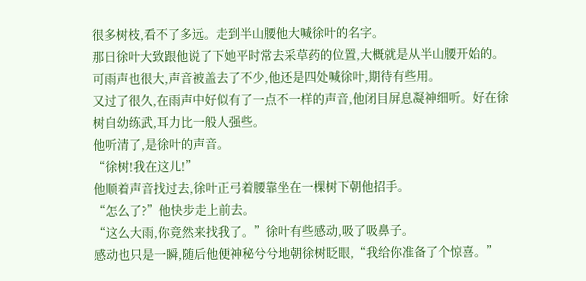很多树枝,看不了多远。走到半山腰他大喊徐叶的名字。
那日徐叶大致跟他说了下她平时常去采草药的位置,大概就是从半山腰开始的。可雨声也很大,声音被盖去了不少,他还是四处喊徐叶,期待有些用。
又过了很久,在雨声中好似有了一点不一样的声音,他闭目屏息凝神细听。好在徐树自幼练武,耳力比一般人强些。
他听清了,是徐叶的声音。
“徐树!我在这儿!”
他顺着声音找过去,徐叶正弓着腰靠坐在一棵树下朝他招手。
“怎么了?”他快步走上前去。
“这么大雨,你竟然来找我了。”徐叶有些感动,吸了吸鼻子。
感动也只是一瞬,随后他便神秘兮兮地朝徐树眨眼,“我给你准备了个惊喜。”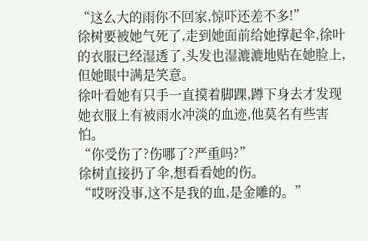“这么大的雨你不回家,惊吓还差不多!”
徐树要被她气死了,走到她面前给她撑起伞,徐叶的衣服已经湿透了,头发也湿漉漉地贴在她脸上,但她眼中满是笑意。
徐叶看她有只手一直摸着脚踝,蹲下身去才发现她衣服上有被雨水冲淡的血迹,他莫名有些害怕。
“你受伤了?伤哪了?严重吗?”
徐树直接扔了伞,想看看她的伤。
“哎呀没事,这不是我的血,是金雕的。”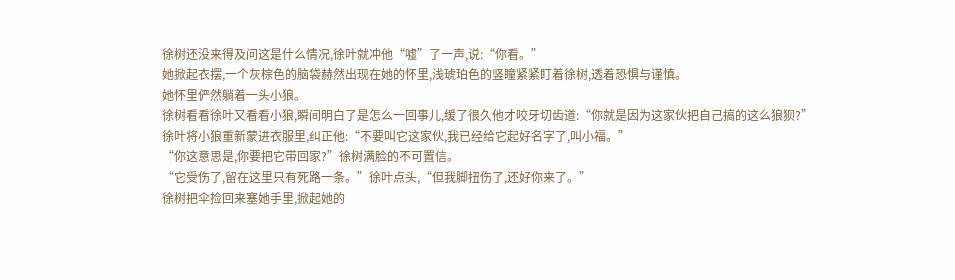徐树还没来得及问这是什么情况,徐叶就冲他“嘘”了一声,说:“你看。”
她掀起衣摆,一个灰棕色的脑袋赫然出现在她的怀里,浅琥珀色的竖瞳紧紧盯着徐树,透着恐惧与谨慎。
她怀里俨然躺着一头小狼。
徐树看看徐叶又看看小狼,瞬间明白了是怎么一回事儿,缓了很久他才咬牙切齿道:“你就是因为这家伙把自己搞的这么狼狈?”
徐叶将小狼重新蒙进衣服里,纠正他:“不要叫它这家伙,我已经给它起好名字了,叫小福。”
“你这意思是,你要把它带回家?”徐树满脸的不可置信。
“它受伤了,留在这里只有死路一条。”徐叶点头,“但我脚扭伤了,还好你来了。”
徐树把伞捡回来塞她手里,掀起她的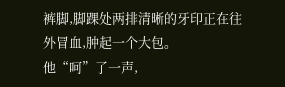裤脚,脚踝处两排清晰的牙印正在往外冒血,肿起一个大包。
他“呵”了一声,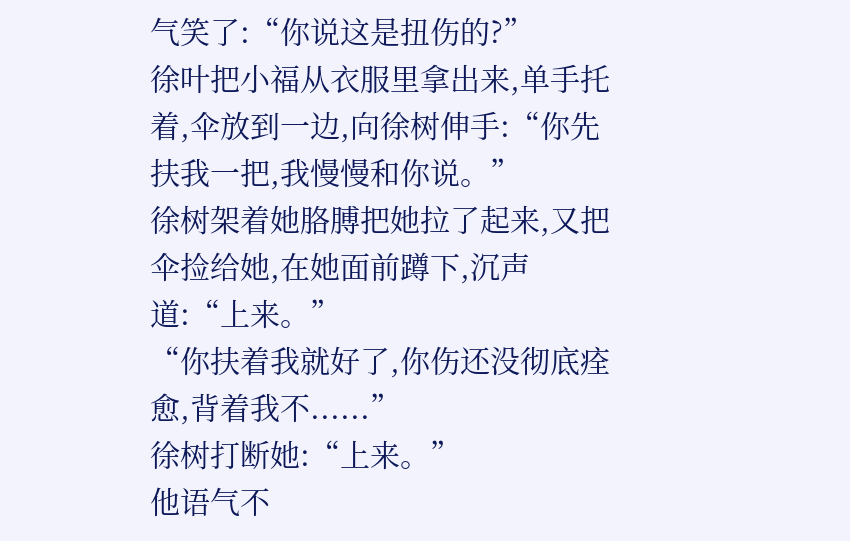气笑了:“你说这是扭伤的?”
徐叶把小福从衣服里拿出来,单手托着,伞放到一边,向徐树伸手:“你先扶我一把,我慢慢和你说。”
徐树架着她胳膊把她拉了起来,又把伞捡给她,在她面前蹲下,沉声道:“上来。”
“你扶着我就好了,你伤还没彻底痊愈,背着我不......”
徐树打断她:“上来。”
他语气不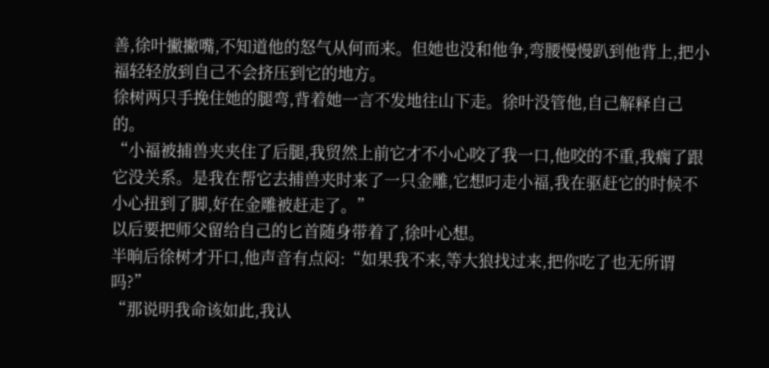善,徐叶撇撇嘴,不知道他的怒气从何而来。但她也没和他争,弯腰慢慢趴到他背上,把小福轻轻放到自己不会挤压到它的地方。
徐树两只手挽住她的腿弯,背着她一言不发地往山下走。徐叶没管他,自己解释自己的。
“小福被捕兽夹夹住了后腿,我贸然上前它才不小心咬了我一口,他咬的不重,我瘸了跟它没关系。是我在帮它去捕兽夹时来了一只金雕,它想叼走小福,我在驱赶它的时候不小心扭到了脚,好在金雕被赶走了。”
以后要把师父留给自己的匕首随身带着了,徐叶心想。
半晌后徐树才开口,他声音有点闷:“如果我不来,等大狼找过来,把你吃了也无所谓吗?”
“那说明我命该如此,我认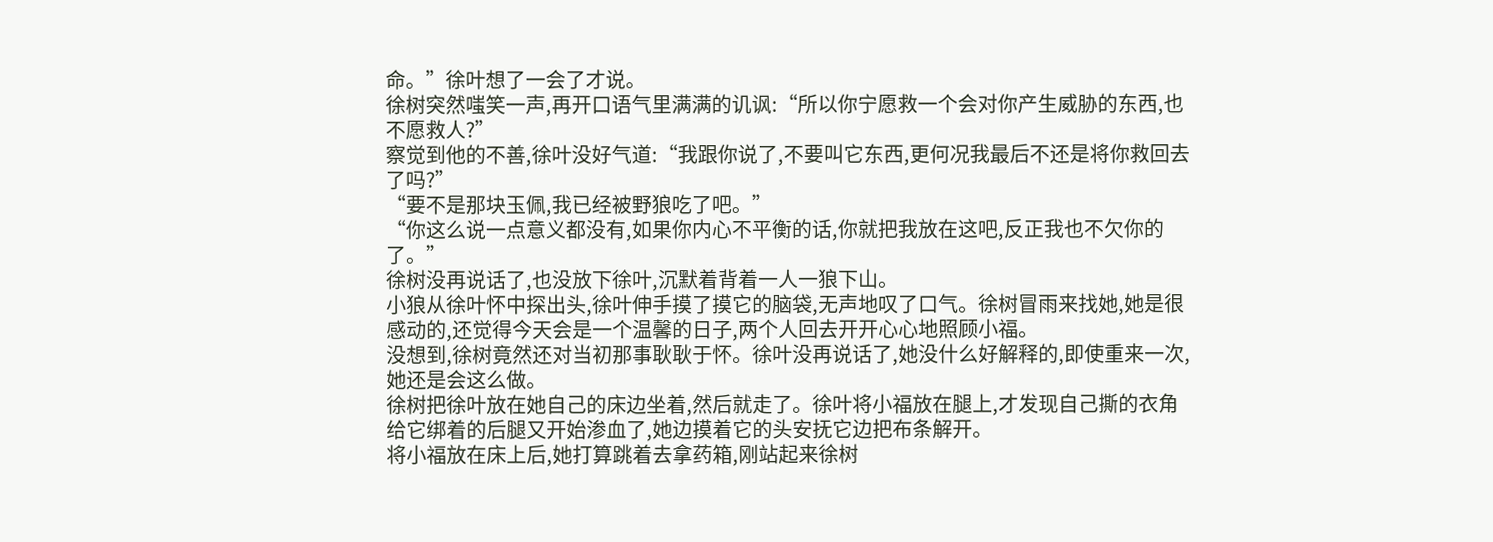命。”徐叶想了一会了才说。
徐树突然嗤笑一声,再开口语气里满满的讥讽:“所以你宁愿救一个会对你产生威胁的东西,也不愿救人?”
察觉到他的不善,徐叶没好气道:“我跟你说了,不要叫它东西,更何况我最后不还是将你救回去了吗?”
“要不是那块玉佩,我已经被野狼吃了吧。”
“你这么说一点意义都没有,如果你内心不平衡的话,你就把我放在这吧,反正我也不欠你的了。”
徐树没再说话了,也没放下徐叶,沉默着背着一人一狼下山。
小狼从徐叶怀中探出头,徐叶伸手摸了摸它的脑袋,无声地叹了口气。徐树冒雨来找她,她是很感动的,还觉得今天会是一个温馨的日子,两个人回去开开心心地照顾小福。
没想到,徐树竟然还对当初那事耿耿于怀。徐叶没再说话了,她没什么好解释的,即使重来一次,她还是会这么做。
徐树把徐叶放在她自己的床边坐着,然后就走了。徐叶将小福放在腿上,才发现自己撕的衣角给它绑着的后腿又开始渗血了,她边摸着它的头安抚它边把布条解开。
将小福放在床上后,她打算跳着去拿药箱,刚站起来徐树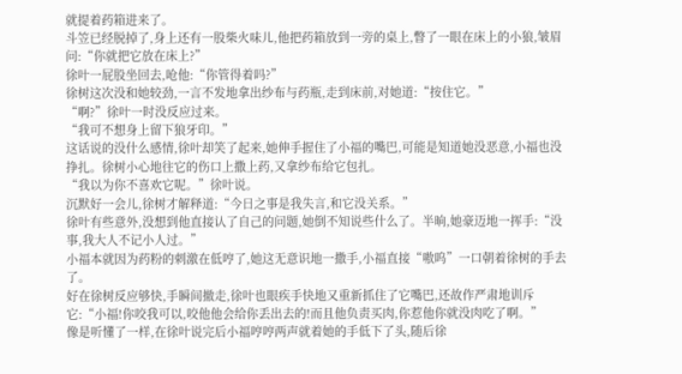就提着药箱进来了。
斗笠已经脱掉了,身上还有一股柴火味儿,他把药箱放到一旁的桌上,瞥了一眼在床上的小狼,皱眉问:“你就把它放在床上?”
徐叶一屁股坐回去,呛他:“你管得着吗?”
徐树这次没和她较劲,一言不发地拿出纱布与药瓶,走到床前,对她道:“按住它。”
“啊?”徐叶一时没反应过来。
“我可不想身上留下狼牙印。”
这话说的没什么感情,徐叶却笑了起来,她伸手握住了小福的嘴巴,可能是知道她没恶意,小福也没挣扎。徐树小心地往它的伤口上撒上药,又拿纱布给它包扎。
“我以为你不喜欢它呢。”徐叶说。
沉默好一会儿,徐树才解释道:“今日之事是我失言,和它没关系。”
徐叶有些意外,没想到他直接认了自己的问题,她倒不知说些什么了。半晌,她豪迈地一挥手:“没事,我大人不记小人过。”
小福本就因为药粉的刺激在低哼了,她这无意识地一撒手,小福直接“嗷呜”一口朝着徐树的手去了。
好在徐树反应够快,手瞬间撤走,徐叶也眼疾手快地又重新抓住了它嘴巴,还故作严肃地训斥它:“小福!你咬我可以,咬他他会给你丢出去的!而且他负责买肉,你惹他你就没肉吃了啊。”
像是听懂了一样,在徐叶说完后小福哼哼两声就着她的手低下了头,随后徐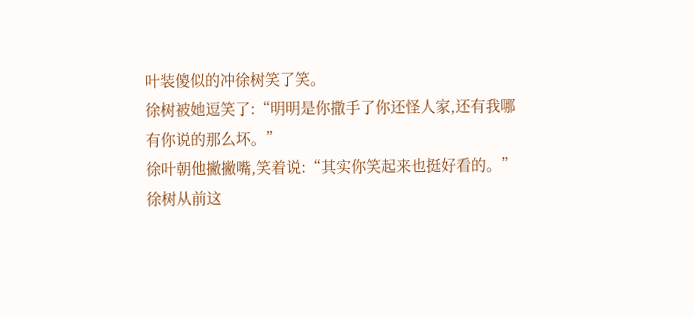叶装傻似的冲徐树笑了笑。
徐树被她逗笑了:“明明是你撒手了你还怪人家,还有我哪有你说的那么坏。”
徐叶朝他撇撇嘴,笑着说:“其实你笑起来也挺好看的。”
徐树从前这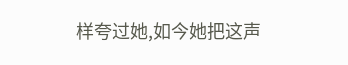样夸过她,如今她把这声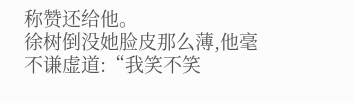称赞还给他。
徐树倒没她脸皮那么薄,他毫不谦虚道:“我笑不笑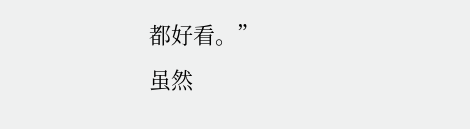都好看。”
虽然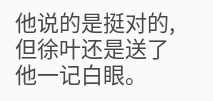他说的是挺对的,但徐叶还是送了他一记白眼。